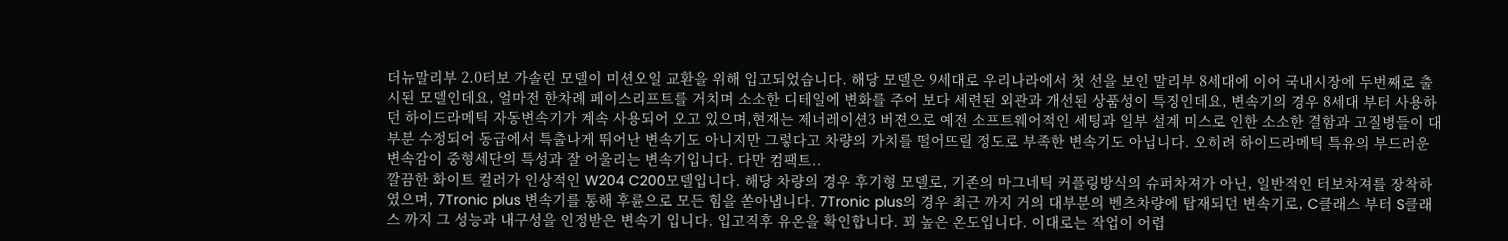더뉴말리부 2.0터보 가솔린 모델이 미션오일 교환을 위해 입고되었습니다. 해당 모델은 9세대로 우리나라에서 첫 선을 보인 말리부 8세대에 이어 국내시장에 두번째로 출시된 모델인데요, 얼마전 한차례 페이스리프트를 거치며 소소한 디테일에 변화를 주어 보다 세련된 외관과 개선된 상품성이 특징인데요, 변속기의 경우 8세대 부터 사용하던 하이드라메틱 자동변속기가 계속 사용되어 오고 있으며,현재는 제너레이션3 버젼으로 예전 소프트웨어적인 세팅과 일부 설계 미스로 인한 소소한 결함과 고질병들이 대부분 수정되어 동급에서 특출나게 뛰어난 변속기도 아니지만 그렇다고 차량의 가치를 떨어뜨릴 정도로 부족한 변속기도 아닙니다. 오히려 하이드라메틱 특유의 부드러운 변속감이 중형세단의 특성과 잘 어울리는 변속기입니다. 다만 컴팩트..
깔끔한 화이트 컬러가 인상적인 W204 C200모델입니다. 해당 차량의 경우 후기형 모델로, 기존의 마그네틱 커플링방식의 슈퍼차져가 아닌, 일반적인 터보차져를 장착하였으며, 7Tronic plus 변속기를 통해 후륜으로 모든 힘을 쏟아냅니다. 7Tronic plus의 경우 최근 까지 거의 대부분의 벤츠차량에 탑재되던 변속기로, C클래스 부터 S클래스 까지 그 성능과 내구성을 인정받은 변속기 입니다. 입고직후 유온을 확인합니다. 꾀 높은 온도입니다. 이대로는 작업이 어렵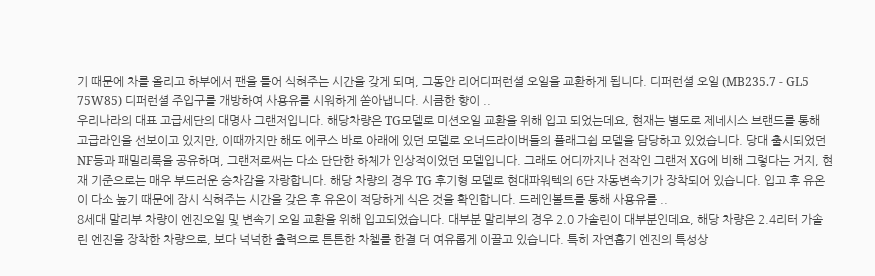기 때문에 차를 올리고 하부에서 팬을 틀어 식혀주는 시간을 갖게 되며, 그동안 리어디퍼런셜 오일을 교환하게 됩니다. 디퍼런셜 오일 (MB235.7 - GL5 75W85) 디퍼런셜 주입구를 개방하여 사용유를 시워하게 쏟아냅니다. 시큼한 향이 ..
우리나라의 대표 고급세단의 대명사 그랜저입니다. 해당차량은 TG모델로 미션오일 교환을 위해 입고 되었는데요, 현재는 별도로 제네시스 브랜드를 통해 고급라인을 선보이고 있지만, 이때까지만 해도 에쿠스 바로 아래에 있던 모델로 오너드라이버들의 플래그쉽 모델을 담당하고 있었습니다. 당대 출시되었던 NF등과 패밀리룩을 공유하며, 그랜저로써는 다소 단단한 하체가 인상적이었던 모델입니다. 그래도 어디까지나 전작인 그랜저 XG에 비해 그렇다는 거지, 현재 기준으로는 매우 부드러운 승차감을 자랑합니다. 해당 차량의 경우 TG 후기형 모델로 현대파워텍의 6단 자동변속기가 장착되어 있습니다. 입고 후 유온이 다소 높기 때문에 잠시 식혀주는 시간을 갖은 후 유온이 적당하게 식은 것을 확인합니다. 드레인볼트를 통해 사용유를 ..
8세대 말리부 차량이 엔진오일 및 변속기 오일 교환을 위해 입고되었습니다. 대부분 말리부의 경우 2.0 가솔린이 대부분인데요, 해당 차량은 2.4리터 가솔린 엔진을 장착한 차량으로, 보다 넉넉한 출력으로 튼튼한 차첼를 한결 더 여유롭게 이끌고 있습니다. 특히 자연흡기 엔진의 특성상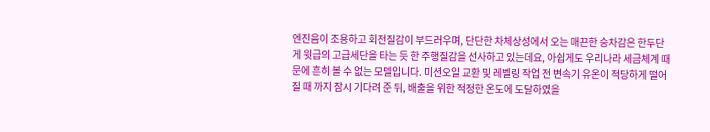엔진음이 조용하고 회전질감이 부드러우며, 단단한 차체상성에서 오는 매끈한 승차감은 한두단게 윗급의 고급세단을 타는 듯 한 주행질감을 선사하고 있는데요, 아쉽게도 우리나라 세금체계 때문에 흔히 볼 수 없는 모델입니다. 미션오일 교환 및 레벨링 작업 전 변속기 유온이 적당하게 떨어질 때 까지 잠시 기다려 준 뒤, 배출을 위한 적정한 온도에 도달하였을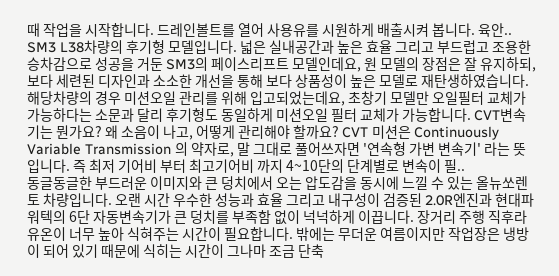때 작업을 시작합니다. 드레인볼트를 열어 사용유를 시원하게 배출시켜 봅니다. 육안..
SM3 L38차량의 후기형 모델입니다. 넓은 실내공간과 높은 효율 그리고 부드럽고 조용한 승차감으로 성공을 거둔 SM3의 페이스리프트 모델인데요, 원 모델의 장점은 잘 유지하되, 보다 세련된 디자인과 소소한 개선을 통해 보다 상품성이 높은 모델로 재탄생하였습니다. 해당차량의 경우 미션오일 관리를 위해 입고되었는데요, 초창기 모델만 오일필터 교체가 가능하다는 소문과 달리 후기형도 동일하게 미션오일 필터 교체가 가능합니다. CVT변속기는 뭔가요? 왜 소음이 나고, 어떻게 관리해야 할까요? CVT 미션은 Continuously Variable Transmission 의 약자로, 말 그대로 풀어쓰자면 '연속형 가변 변속기' 라는 뜻입니다. 즉 최저 기어비 부터 최고기어비 까지 4~10단의 단계별로 변속이 필..
동글동글한 부드러운 이미지와 큰 덩치에서 오는 압도감을 동시에 느낄 수 있는 올뉴쏘렌토 차량입니다. 오랜 시간 우수한 성능과 효율 그리고 내구성이 검증된 2.0R엔진과 현대파워텍의 6단 자동변속기가 큰 덩치를 부족함 없이 넉넉하게 이끕니다. 장거리 주행 직후라 유온이 너무 높아 식혀주는 시간이 필요합니다. 밖에는 무더운 여름이지만 작업장은 냉방이 되어 있기 때문에 식히는 시간이 그나마 조금 단축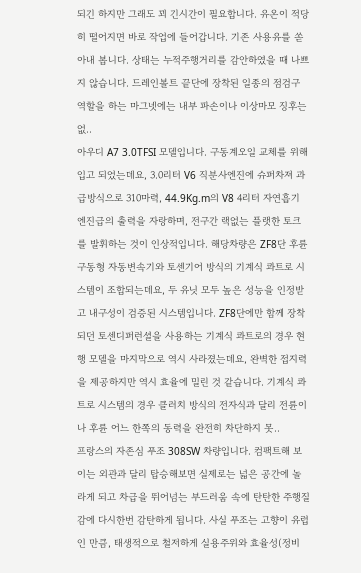되긴 하지만 그래도 꾀 긴시간이 필요합니다. 유온이 적당히 떨어지면 바로 작업에 들어갑니다. 기존 사용유를 쏟아내 봅니다. 상태는 누적주행거리를 감안하였을 때 나쁘지 않습니다. 드레인볼트 끝단에 장착된 일종의 점검구 역할을 하는 마그넷에는 내부 파손이나 이상마모 징후는 없..
아우디 A7 3.0TFSI 모델입니다. 구동계오일 교체를 위해 입고 되었는데요, 3.0리터 V6 직분사엔진에 슈퍼차져 과급방식으로 310마력, 44.9Kg.m의 V8 4리터 자연흡기 엔진급의 출력을 자랑하며, 전구간 랙없는 플랫한 토크를 발휘하는 것이 인상적입니다. 해당차량은 ZF8단 후륜구동형 자동변속기와 토센기어 방식의 기계식 콰트로 시스템이 조합되는데요, 두 유닛 모두 높은 성능을 인정받고 내구성이 검증된 시스템입니다. ZF8단에만 함께 장착되던 토센디퍼런셜을 사용하는 기계식 콰트로의 경우 현행 모델을 마지막으로 역시 사라졌는데요, 완벽한 접지력을 제공하지만 역시 효율에 밀린 것 같습니다. 기계식 콰트로 시스템의 경우 클러치 방식의 전자식과 달리 전륜이나 후륜 어느 한쪽의 동력을 완전히 차단하지 못..
프랑스의 자존심 푸조 308SW 차량입니다. 컴팩트해 보이는 외관과 달리 탑승해보면 실제로는 넓은 공간에 놀라게 되고 차급을 뛰어넘는 부드러움 속에 탄탄한 주행질감에 다시한번 감탄하게 됩니다. 사실 푸조는 고향이 유럽인 만큼, 태생적으로 철저하게 실용주위와 효율성(정비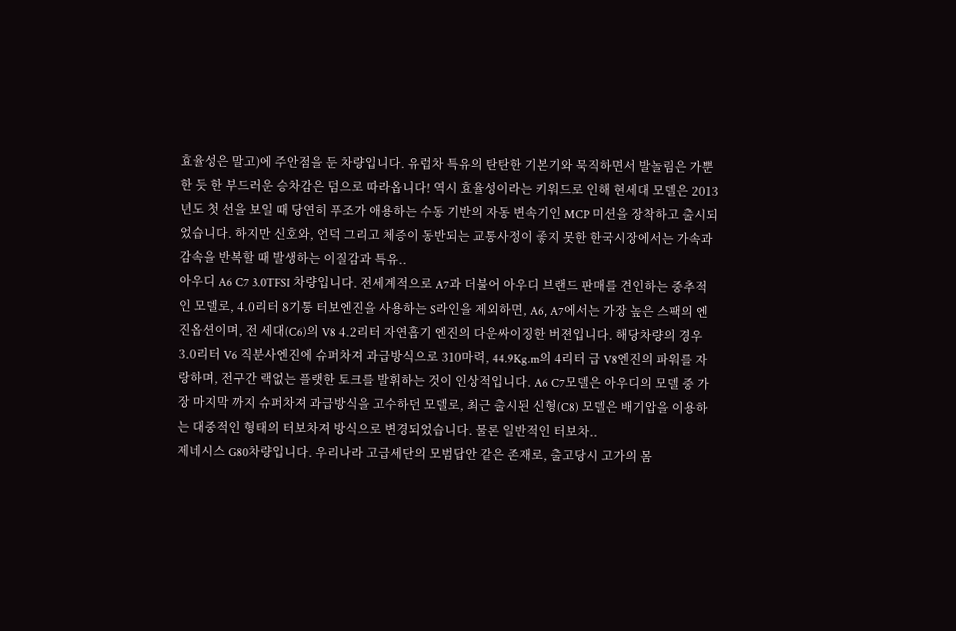효율성은 말고)에 주안점을 둔 차량입니다. 유럽차 특유의 탄탄한 기본기와 묵직하면서 발놀림은 가뿐한 듯 한 부드러운 승차감은 덤으로 따라옵니다! 역시 효율성이라는 키워드로 인해 현세대 모델은 2013년도 첫 선을 보일 때 당연히 푸조가 애용하는 수동 기반의 자동 변속기인 MCP 미션을 장착하고 출시되었습니다. 하지만 신호와, 언덕 그리고 체증이 동반되는 교통사정이 좋지 못한 한국시장에서는 가속과 감속을 반복할 때 발생하는 이질감과 특유..
아우디 A6 C7 3.0TFSI 차량입니다. 전세계적으로 A7과 더불어 아우디 브랜드 판매를 견인하는 중추적인 모델로, 4.0리터 8기통 터보엔진을 사용하는 S라인을 제외하면, A6, A7에서는 가장 높은 스팩의 엔진옵션이며, 전 세대(C6)의 V8 4.2리터 자연흡기 엔진의 다운싸이징한 버젼입니다. 해당차량의 경우 3.0리터 V6 직분사엔진에 슈퍼차져 과급방식으로 310마력, 44.9Kg.m의 4리터 급 V8엔진의 파워를 자랑하며, 전구간 랙없는 플랫한 토크를 발휘하는 것이 인상적입니다. A6 C7모델은 아우디의 모델 중 가장 마지막 까지 슈퍼차져 과급방식을 고수하던 모델로, 최근 출시된 신형(C8) 모델은 배기압을 이용하는 대중적인 형태의 터보차져 방식으로 변경되었습니다. 물론 일반적인 터보차..
제네시스 G80차량입니다. 우리나라 고급세단의 모범답안 같은 존재로, 출고당시 고가의 몸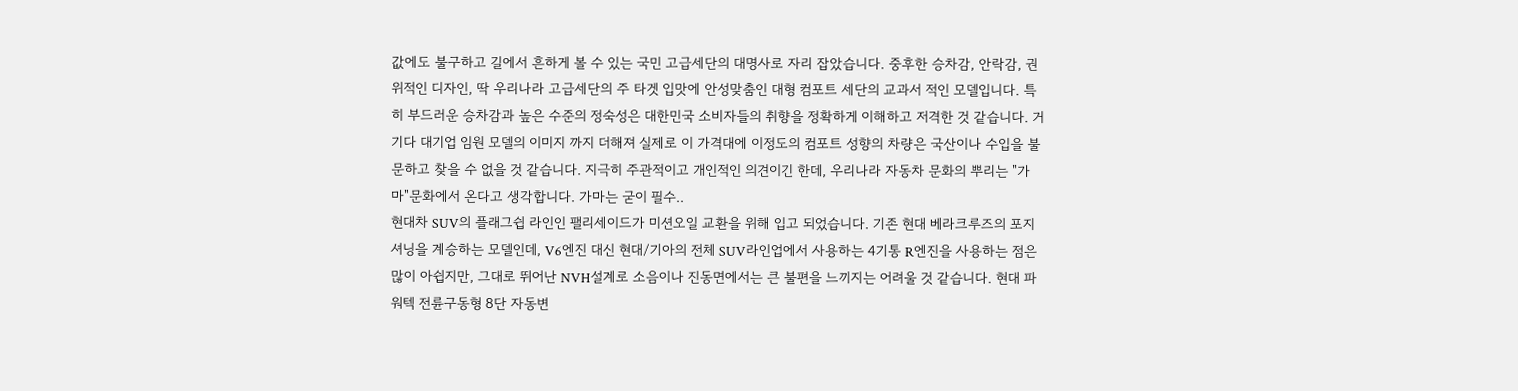값에도 불구하고 길에서 흔하게 볼 수 있는 국민 고급세단의 대명사로 자리 잡았습니다. 중후한 승차감, 안락감, 권위적인 디자인, 딱 우리나라 고급세단의 주 타겟 입맛에 안성맞춤인 대형 컴포트 세단의 교과서 적인 모델입니다. 특히 부드러운 승차감과 높은 수준의 정숙성은 대한민국 소비자들의 취향을 정확하게 이해하고 저격한 것 같습니다. 거기다 대기업 임원 모델의 이미지 까지 더해져 실제로 이 가격대에 이정도의 컴포트 성향의 차량은 국산이나 수입을 불문하고 찾을 수 없을 것 같습니다. 지극히 주관적이고 개인적인 의견이긴 한데, 우리나라 자동차 문화의 뿌리는 "가마"문화에서 온다고 생각합니다. 가마는 굳이 필수..
현대차 SUV의 플래그쉽 라인인 팰리세이드가 미션오일 교환을 위해 입고 되었습니다. 기존 현대 베라크루즈의 포지셔닝을 계승하는 모델인데, V6엔진 대신 현대/기아의 전체 SUV라인업에서 사용하는 4기통 R엔진을 사용하는 점은 많이 아쉽지만, 그대로 뛰어난 NVH설계로 소음이나 진동면에서는 큰 불편을 느끼지는 어려울 것 같습니다. 현대 파워텍 전륜구동형 8단 자동변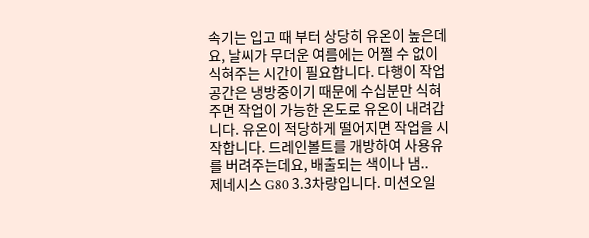속기는 입고 때 부터 상당히 유온이 높은데요, 날씨가 무더운 여름에는 어쩔 수 없이 식혀주는 시간이 필요합니다. 다행이 작업공간은 냉방중이기 때문에 수십분만 식혀주면 작업이 가능한 온도로 유온이 내려갑니다. 유온이 적당하게 떨어지면 작업을 시작합니다. 드레인볼트를 개방하여 사용유를 버려주는데요, 배출되는 색이나 냄..
제네시스 G80 3.3차량입니다. 미션오일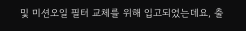및 미션오일 필터 교체를 위해 입고되었는데요, 출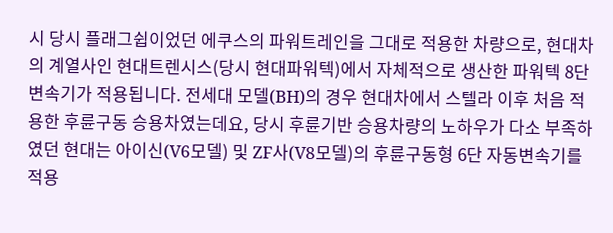시 당시 플래그쉽이었던 에쿠스의 파워트레인을 그대로 적용한 차량으로, 현대차의 계열사인 현대트렌시스(당시 현대파워텍)에서 자체적으로 생산한 파워텍 8단 변속기가 적용됩니다. 전세대 모델(BH)의 경우 현대차에서 스텔라 이후 처음 적용한 후륜구동 승용차였는데요, 당시 후륜기반 승용차량의 노하우가 다소 부족하였던 현대는 아이신(V6모델) 및 ZF사(V8모델)의 후륜구동형 6단 자동변속기를 적용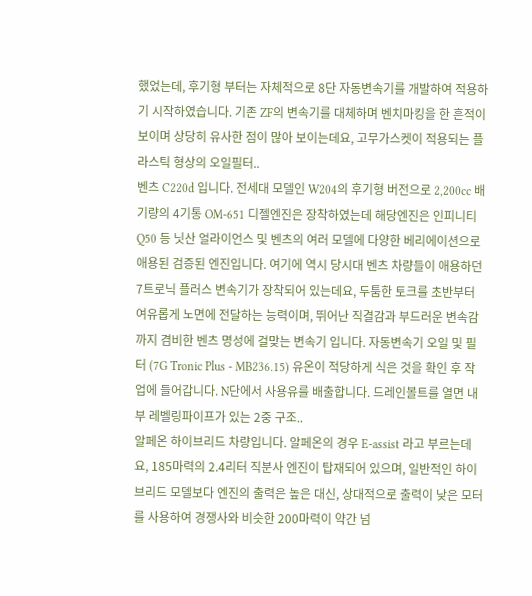했었는데, 후기형 부터는 자체적으로 8단 자동변속기를 개발하여 적용하기 시작하였습니다. 기존 ZF의 변속기를 대체하며 벤치마킹을 한 흔적이 보이며 상당히 유사한 점이 많아 보이는데요, 고무가스켓이 적용되는 플라스틱 형상의 오일필터..
벤츠 C220d 입니다. 전세대 모델인 W204의 후기형 버전으로 2,200cc 배기량의 4기통 OM-651 디젤엔진은 장착하였는데 해당엔진은 인피니티 Q50 등 닛산 얼라이언스 및 벤츠의 여러 모델에 다양한 베리에이션으로 애용된 검증된 엔진입니다. 여기에 역시 당시대 벤츠 차량들이 애용하던 7트로닉 플러스 변속기가 장착되어 있는데요, 두툼한 토크를 초반부터 여유롭게 노면에 전달하는 능력이며, 뛰어난 직결감과 부드러운 변속감 까지 겸비한 벤츠 명성에 걸맞는 변속기 입니다. 자동변속기 오일 및 필터 (7G Tronic Plus - MB236.15) 유온이 적당하게 식은 것을 확인 후 작업에 들어갑니다. N단에서 사용유를 배출합니다. 드레인볼트를 열면 내부 레벨링파이프가 있는 2중 구조..
알페온 하이브리드 차량입니다. 알페온의 경우 E-assist 라고 부르는데요, 185마력의 2.4리터 직분사 엔진이 탑재되어 있으며, 일반적인 하이브리드 모델보다 엔진의 출력은 높은 대신, 상대적으로 출력이 낮은 모터를 사용하여 경쟁사와 비슷한 200마력이 약간 넘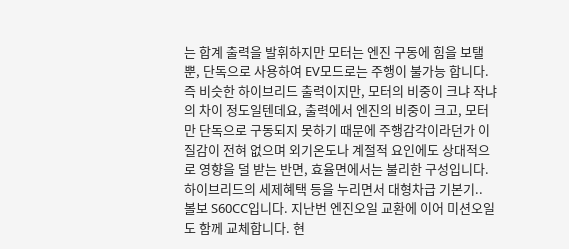는 합계 출력을 발휘하지만 모터는 엔진 구동에 힘을 보탤 뿐, 단독으로 사용하여 EV모드로는 주행이 불가능 합니다. 즉 비슷한 하이브리드 출력이지만, 모터의 비중이 크냐 작냐의 차이 정도일텐데요, 출력에서 엔진의 비중이 크고, 모터만 단독으로 구동되지 못하기 때문에 주행감각이라던가 이질감이 전혀 없으며 외기온도나 계절적 요인에도 상대적으로 영향을 덜 받는 반면, 효율면에서는 불리한 구성입니다. 하이브리드의 세제혜택 등을 누리면서 대형차급 기본기..
볼보 S60CC입니다. 지난번 엔진오일 교환에 이어 미션오일도 함께 교체합니다. 현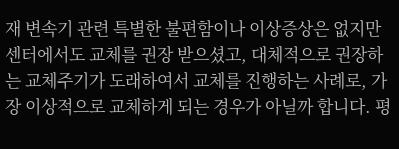재 변속기 관련 특별한 불편함이나 이상증상은 없지만 센터에서도 교체를 권장 받으셨고, 대체적으로 권장하는 교체주기가 도래하여서 교체를 진행하는 사례로, 가장 이상적으로 교체하게 되는 경우가 아닐까 합니다. 평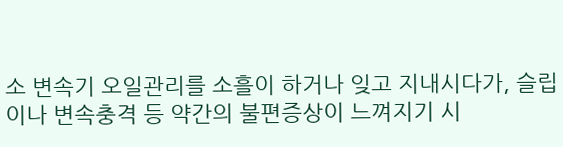소 변속기 오일관리를 소흘이 하거나 잊고 지내시다가, 슬립이나 변속충격 등 약간의 불편증상이 느껴지기 시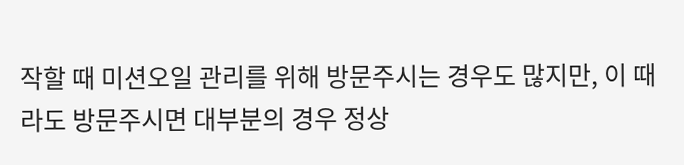작할 때 미션오일 관리를 위해 방문주시는 경우도 많지만, 이 때라도 방문주시면 대부분의 경우 정상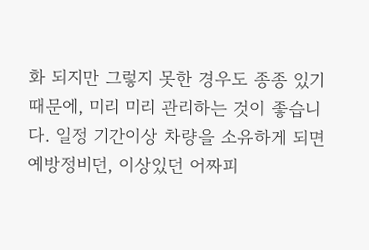화 되지만 그렇지 못한 경우도 종종 있기 때문에, 미리 미리 관리하는 것이 좋습니다. 일정 기간이상 차량을 소유하게 되면 예방정비던, 이상있던 어짜피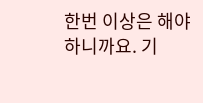한번 이상은 해야 하니까요. 기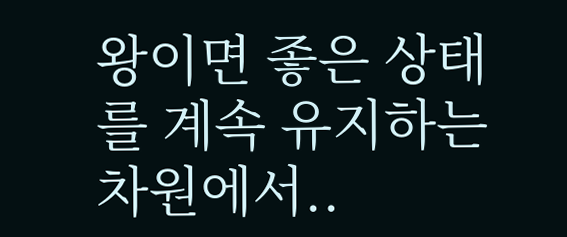왕이면 좋은 상태를 계속 유지하는 차원에서..